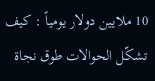10 ملايين دولار يومياً : كيف تشكّل الحوالات طوق نجاة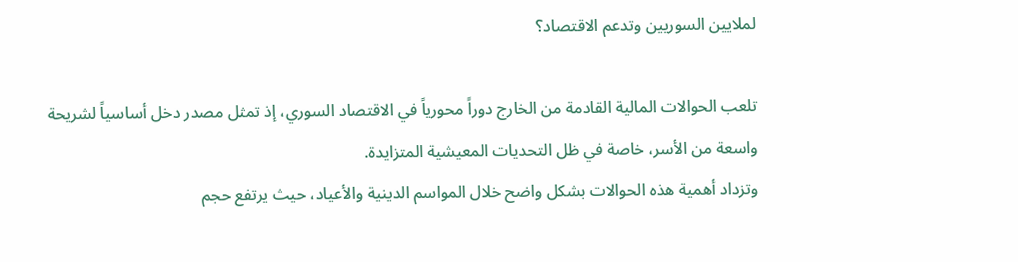لملايين السوريين وتدعم الاقتصاد؟

تلعب الحوالات المالية القادمة من الخارج دوراً محورياً في الاقتصاد السوري، إذ تمثل مصدر دخل أساسياً لشريحة واسعة من الأسر، خاصة في ظل التحديات المعيشية المتزايدة.
وتزداد أهمية هذه الحوالات بشكل واضح خلال المواسم الدينية والأعياد، حيث يرتفع حجم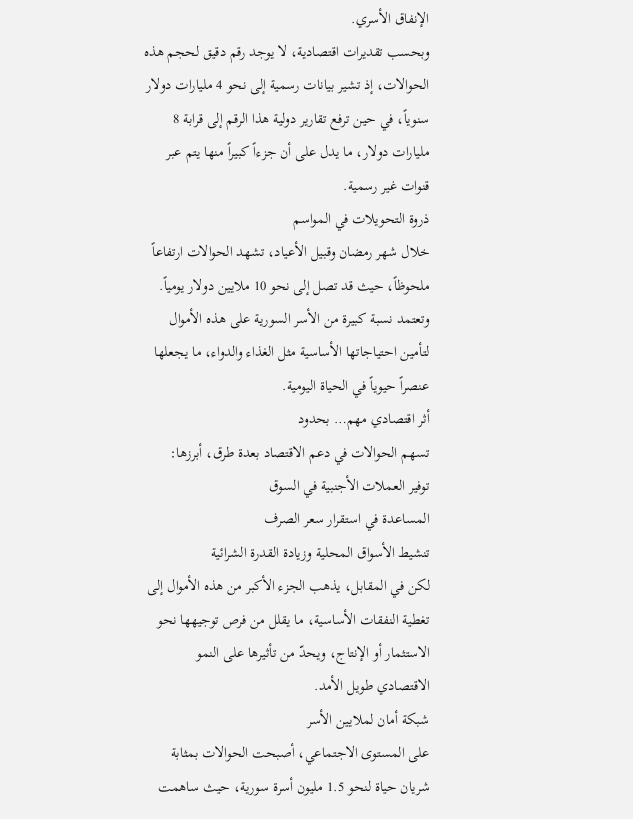الإنفاق الأسري.
وبحسب تقديرات اقتصادية، لا يوجد رقم دقيق لحجم هذه الحوالات، إذ تشير بيانات رسمية إلى نحو 4 مليارات دولار سنوياً، في حين ترفع تقارير دولية هذا الرقم إلى قرابة 8 مليارات دولار، ما يدل على أن جزءاً كبيراً منها يتم عبر قنوات غير رسمية.
ذروة التحويلات في المواسم
خلال شهر رمضان وقبيل الأعياد، تشهد الحوالات ارتفاعاً ملحوظاً، حيث قد تصل إلى نحو 10 ملايين دولار يومياً.
وتعتمد نسبة كبيرة من الأسر السورية على هذه الأموال لتأمين احتياجاتها الأساسية مثل الغذاء والدواء، ما يجعلها عنصراً حيوياً في الحياة اليومية.
أثر اقتصادي مهم… بحدود
تسهم الحوالات في دعم الاقتصاد بعدة طرق، أبرزها:
توفير العملات الأجنبية في السوق
المساعدة في استقرار سعر الصرف
تنشيط الأسواق المحلية وزيادة القدرة الشرائية
لكن في المقابل، يذهب الجزء الأكبر من هذه الأموال إلى تغطية النفقات الأساسية، ما يقلل من فرص توجيهها نحو الاستثمار أو الإنتاج، ويحدّ من تأثيرها على النمو الاقتصادي طويل الأمد.
شبكة أمان لملايين الأسر
على المستوى الاجتماعي، أصبحت الحوالات بمثابة شريان حياة لنحو 1.5 مليون أسرة سورية، حيث ساهمت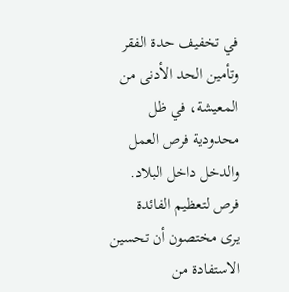في تخفيف حدة الفقر وتأمين الحد الأدنى من المعيشة، في ظل محدودية فرص العمل والدخل داخل البلاد.
فرص لتعظيم الفائدة
يرى مختصون أن تحسين الاستفادة من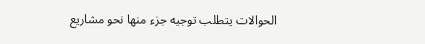الحوالات يتطلب توجيه جزء منها نحو مشاريع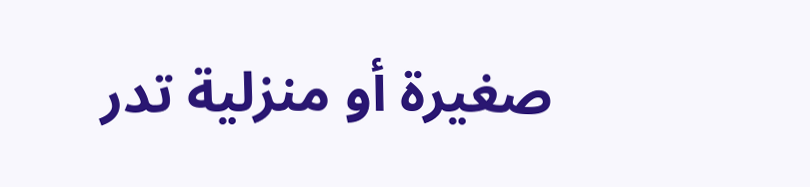صغيرة أو منزلية تدر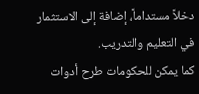دخلاً مستداماً، إضافة إلى الاستثمار في التعليم والتدريب.
كما يمكن للحكومات طرح أدوات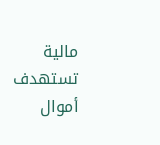مالية تستهدف أموال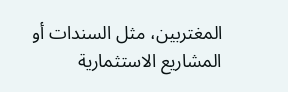المغتربين، مثل السندات أو المشاريع الاستثمارية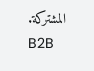المشتركة.
B2B